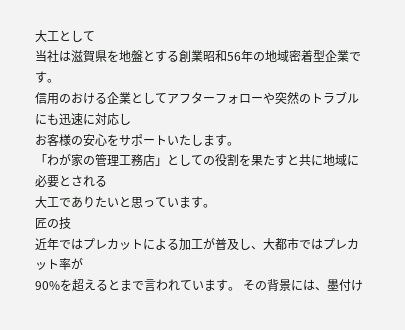大工として
当社は滋賀県を地盤とする創業昭和56年の地域密着型企業です。
信用のおける企業としてアフターフォローや突然のトラブルにも迅速に対応し
お客様の安心をサポートいたします。
「わが家の管理工務店」としての役割を果たすと共に地域に必要とされる
大工でありたいと思っています。
匠の技
近年ではプレカットによる加工が普及し、大都市ではプレカット率が
90%を超えるとまで言われています。 その背景には、墨付け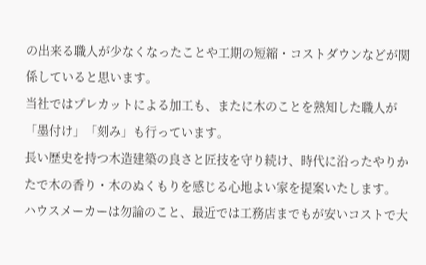の出来る職人が少なくなったことや工期の短縮・コストダウンなどが関係していると思います。
当社ではプレカットによる加工も、またに木のことを熟知した職人が「墨付け」「刻み」も行っています。
長い歴史を持つ木造建築の良さと匠技を守り続け、時代に沿ったやりかたで木の香り・木のぬくもりを感じる心地よい家を提案いたします。
ハウスメーカーは勿論のこと、最近では工務店までもが安いコストで大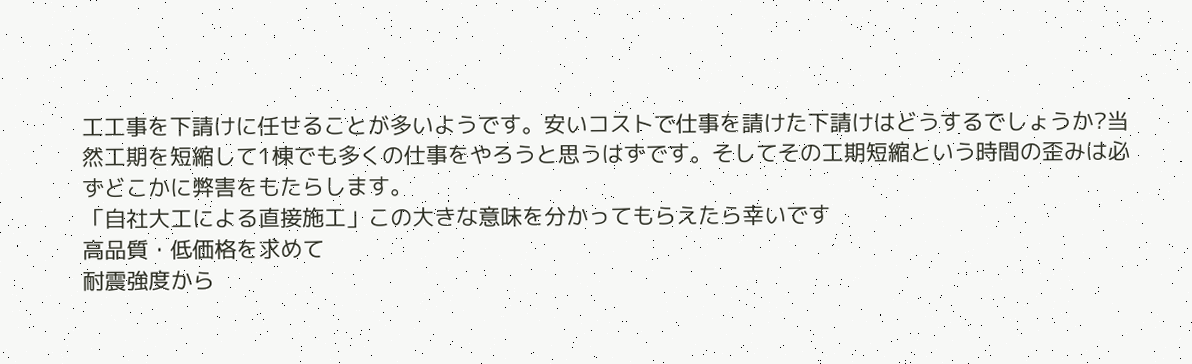工工事を下請けに任せることが多いようです。安いコストで仕事を請けた下請けはどうするでしょうか?当然工期を短縮して1棟でも多くの仕事をやろうと思うはずです。そしてその工期短縮という時間の歪みは必ずどこかに弊害をもたらします。
「自社大工による直接施工」この大きな意味を分かってもらえたら幸いです
高品質・低価格を求めて
耐震強度から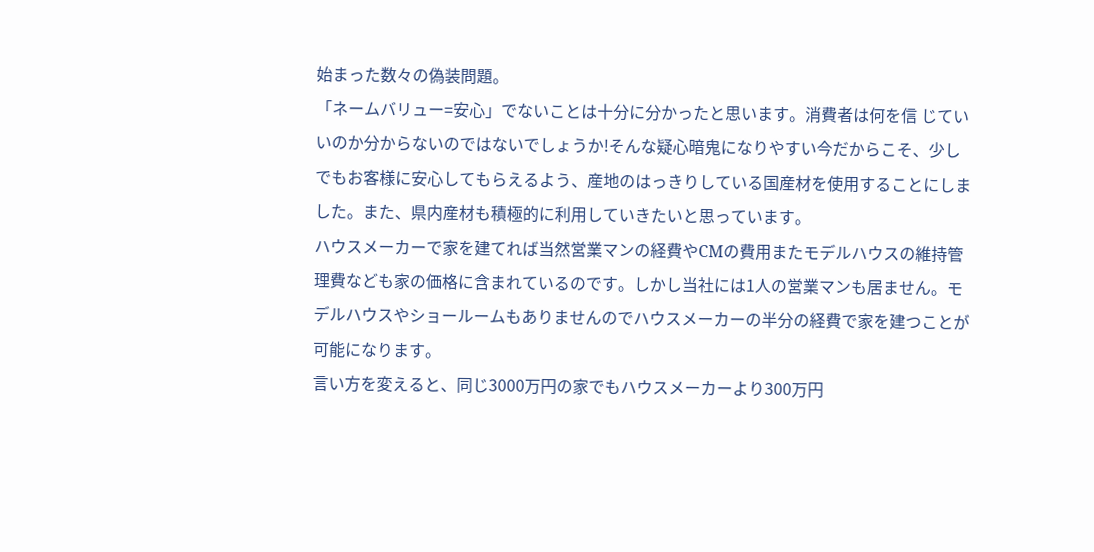始まった数々の偽装問題。
「ネームバリュー=安心」でないことは十分に分かったと思います。消費者は何を信 じていいのか分からないのではないでしょうか!そんな疑心暗鬼になりやすい今だからこそ、少しでもお客様に安心してもらえるよう、産地のはっきりしている国産材を使用することにしました。また、県内産材も積極的に利用していきたいと思っています。
ハウスメーカーで家を建てれば当然営業マンの経費やCMの費用またモデルハウスの維持管理費なども家の価格に含まれているのです。しかし当社には1人の営業マンも居ません。モデルハウスやショールームもありませんのでハウスメーカーの半分の経費で家を建つことが可能になります。
言い方を変えると、同じ3000万円の家でもハウスメーカーより300万円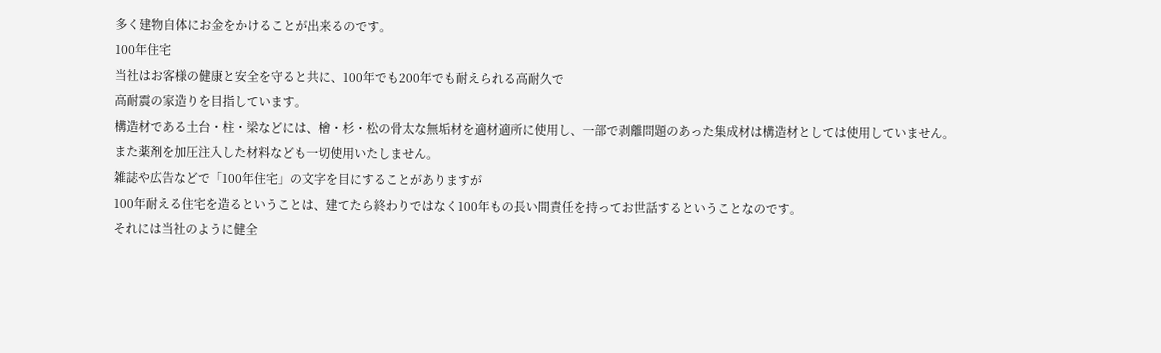多く建物自体にお金をかけることが出来るのです。
100年住宅
当社はお客様の健康と安全を守ると共に、100年でも200年でも耐えられる高耐久で
高耐震の家造りを目指しています。
構造材である土台・柱・梁などには、檜・杉・松の骨太な無垢材を適材適所に使用し、一部で剥離問題のあった集成材は構造材としては使用していません。
また薬剤を加圧注入した材料なども一切使用いたしません。
雑誌や広告などで「100年住宅」の文字を目にすることがありますが
100年耐える住宅を造るということは、建てたら終わりではなく100年もの長い間責任を持ってお世話するということなのです。
それには当社のように健全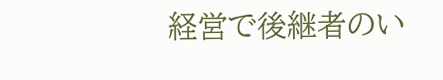経営で後継者のい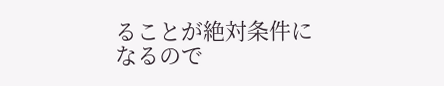ることが絶対条件になるので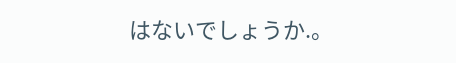はないでしょうか.。